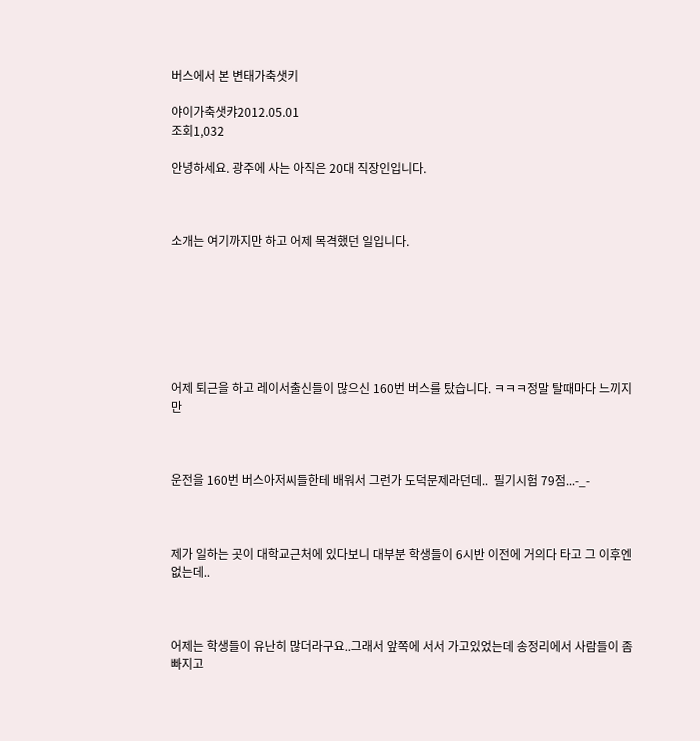버스에서 본 변태가축샛키

야이가축샛캬2012.05.01
조회1,032

안녕하세요. 광주에 사는 아직은 20대 직장인입니다.



소개는 여기까지만 하고 어제 목격했던 일입니다.







어제 퇴근을 하고 레이서출신들이 많으신 160번 버스를 탔습니다. ㅋㅋㅋ정말 탈때마다 느끼지만



운전을 160번 버스아저씨들한테 배워서 그런가 도덕문제라던데..  필기시험 79점...-_-



제가 일하는 곳이 대학교근처에 있다보니 대부분 학생들이 6시반 이전에 거의다 타고 그 이후엔 없는데..



어제는 학생들이 유난히 많더라구요..그래서 앞쪽에 서서 가고있었는데 송정리에서 사람들이 좀빠지고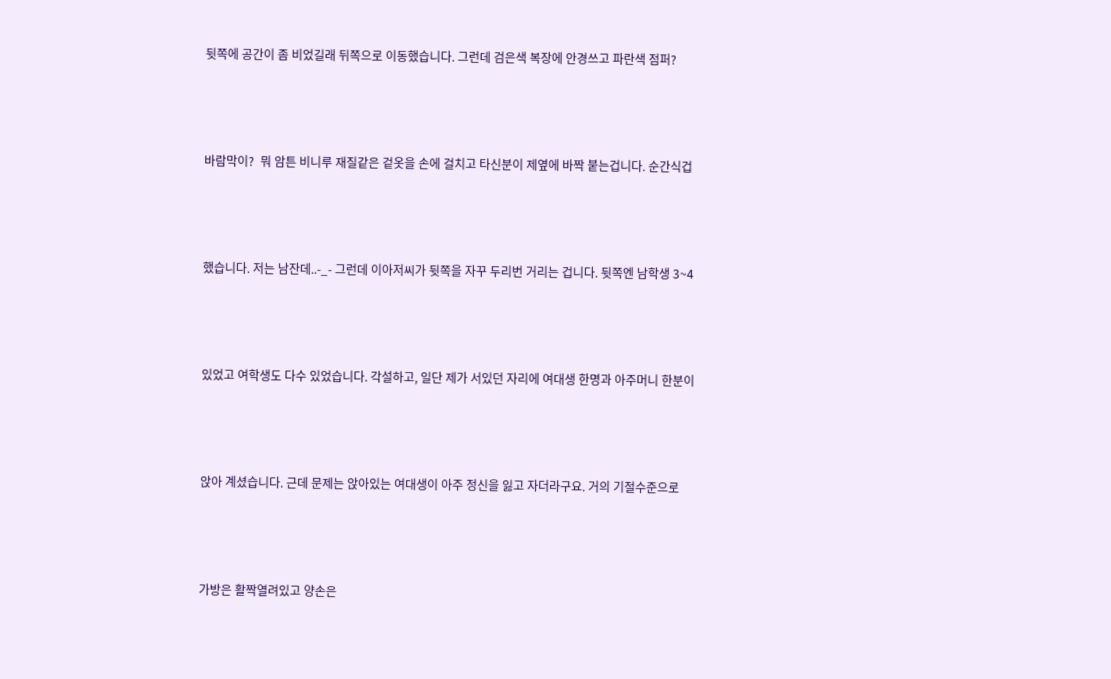뒷쪽에 공간이 좀 비었길래 뒤쪽으로 이동했습니다. 그런데 검은색 복장에 안경쓰고 파란색 점퍼?



바람막이?  뭐 암튼 비니루 재질같은 겉옷을 손에 걸치고 타신분이 제옆에 바짝 붙는겁니다. 순간식겁



했습니다. 저는 남잔데..-_- 그런데 이아저씨가 뒷쪽을 자꾸 두리번 거리는 겁니다. 뒷쪽엔 남학생 3~4



있었고 여학생도 다수 있었습니다. 각설하고, 일단 제가 서있던 자리에 여대생 한명과 아주머니 한분이



앉아 계셨습니다. 근데 문제는 앉아있는 여대생이 아주 정신을 잃고 자더라구요. 거의 기절수준으로



가방은 활짝열려있고 양손은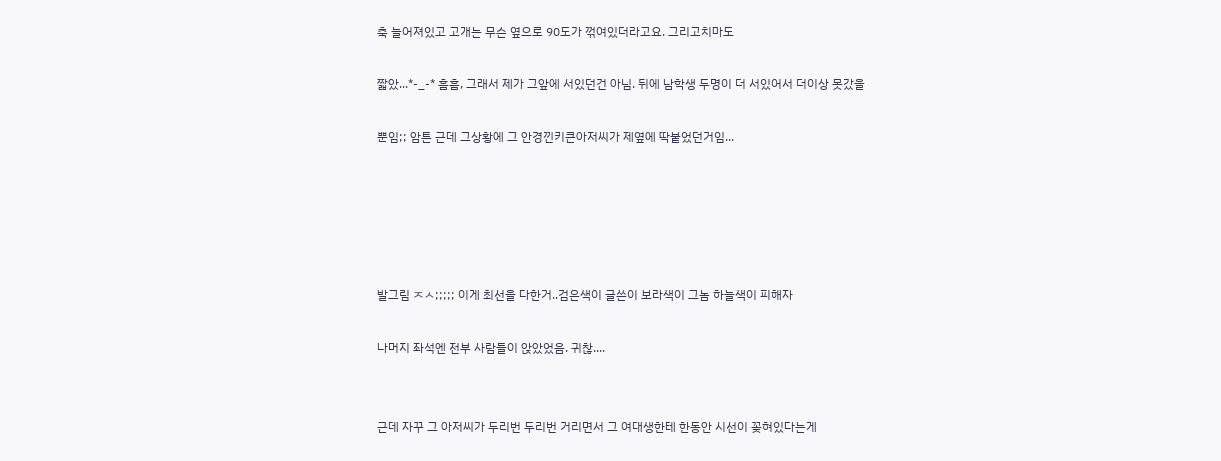축 늘어져있고 고개는 무슨 옆으로 90도가 꺾여있더라고요. 그리고치마도



짧았...*-_-* 흠흠, 그래서 제가 그앞에 서있던건 아님. 뒤에 남학생 두명이 더 서있어서 더이상 못갔을



뿐임;; 암튼 근데 그상황에 그 안경낀키큰아저씨가 제옆에 딱붙었던거임...











발그림 ㅈㅅ;;;;; 이게 최선을 다한거..검은색이 글쓴이 보라색이 그놈 하늘색이 피해자



나머지 좌석엔 전부 사람들이 앉았었음. 귀찮....





근데 자꾸 그 아저씨가 두리번 두리번 거리면서 그 여대생한테 한동안 시선이 꽂혀있다는게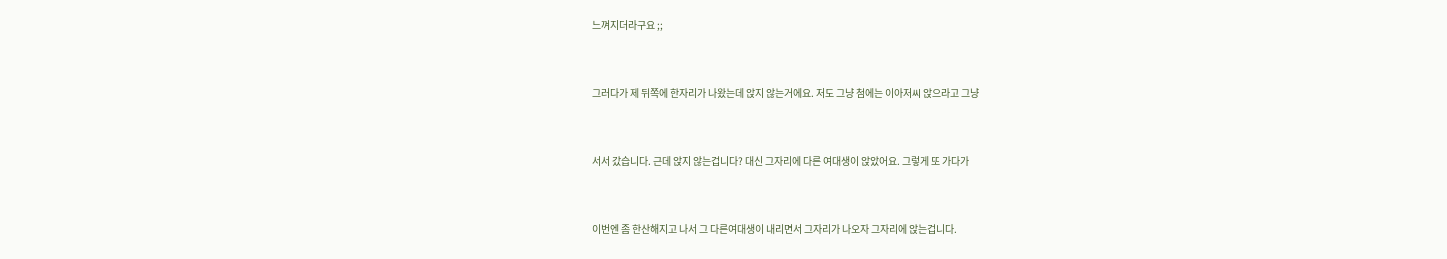느껴지더라구요 ;;



그러다가 제 뒤쪽에 한자리가 나왔는데 앉지 않는거에요. 저도 그냥 첨에는 이아저씨 앉으라고 그냥



서서 갔습니다. 근데 앉지 않는겁니다? 대신 그자리에 다른 여대생이 앉았어요. 그렇게 또 가다가



이번엔 좀 한산해지고 나서 그 다른여대생이 내리면서 그자리가 나오자 그자리에 앉는겁니다.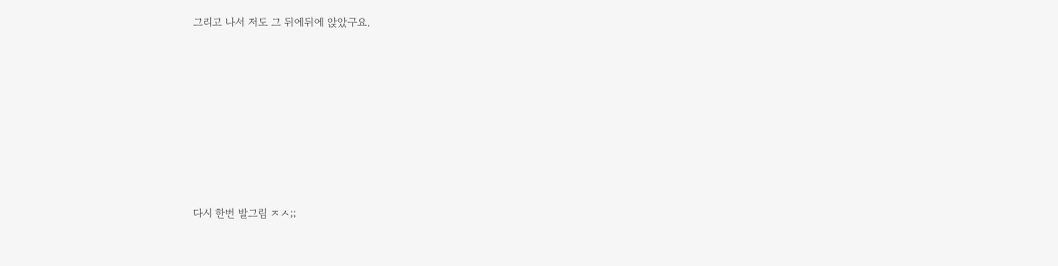그리고 나서 저도 그 뒤에뒤에 앉았구요.







다시 한번 발그림 ㅈㅅ;;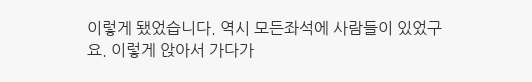이렇게 됐었습니다. 역시 모든좌석에 사람들이 있었구요. 이렇게 앉아서 가다가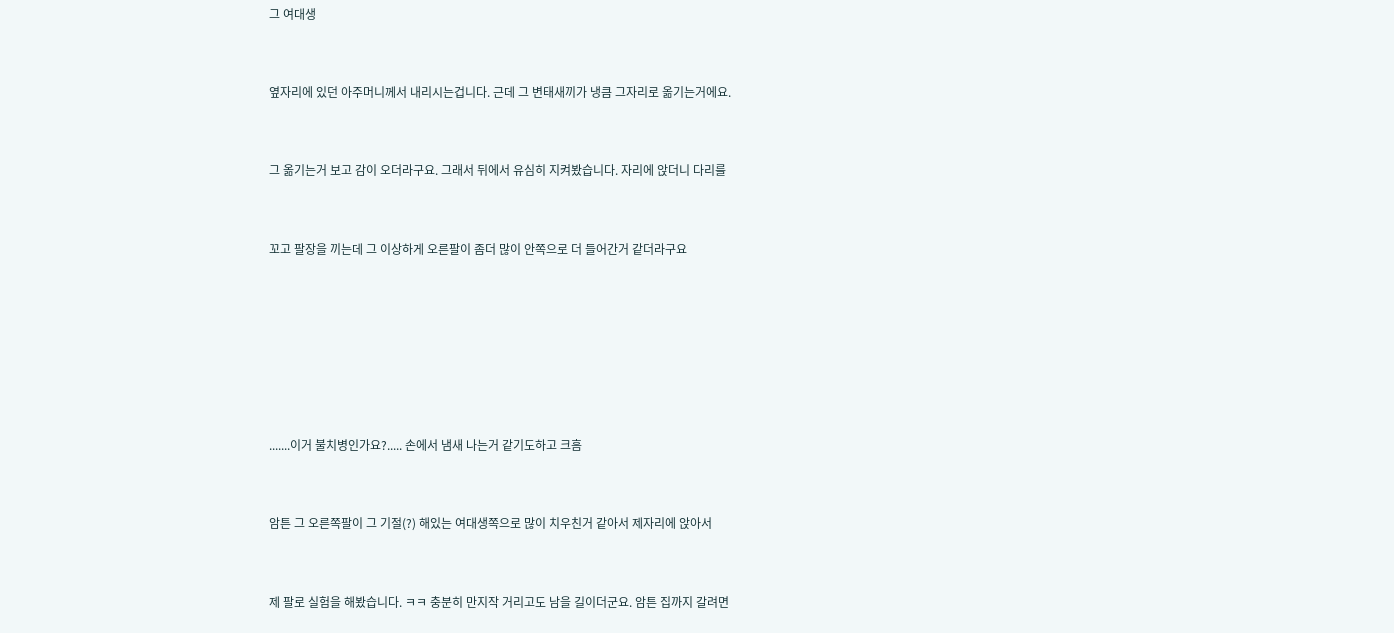그 여대생



옆자리에 있던 아주머니께서 내리시는겁니다. 근데 그 변태새끼가 냉큼 그자리로 옮기는거에요.



그 옮기는거 보고 감이 오더라구요. 그래서 뒤에서 유심히 지켜봤습니다. 자리에 앉더니 다리를



꼬고 팔장을 끼는데 그 이상하게 오른팔이 좀더 많이 안쪽으로 더 들어간거 같더라구요









.......이거 불치병인가요?..... 손에서 냄새 나는거 같기도하고 크흠



암튼 그 오른쪽팔이 그 기절(?) 해있는 여대생쪽으로 많이 치우친거 같아서 제자리에 앉아서



제 팔로 실험을 해봤습니다. ㅋㅋ 충분히 만지작 거리고도 남을 길이더군요. 암튼 집까지 갈려면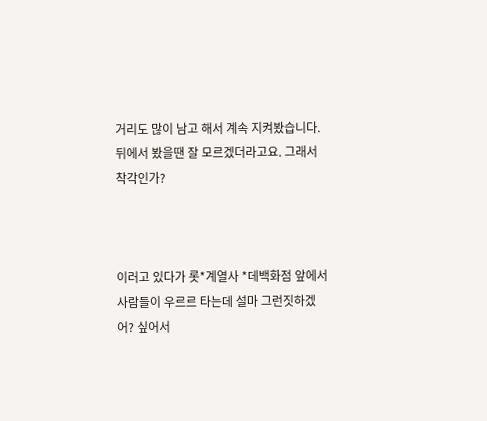거리도 많이 남고 해서 계속 지켜봤습니다. 뒤에서 봤을땐 잘 모르겠더라고요. 그래서 착각인가?



이러고 있다가 롯*계열사 *데백화점 앞에서 사람들이 우르르 타는데 설마 그런짓하겠어? 싶어서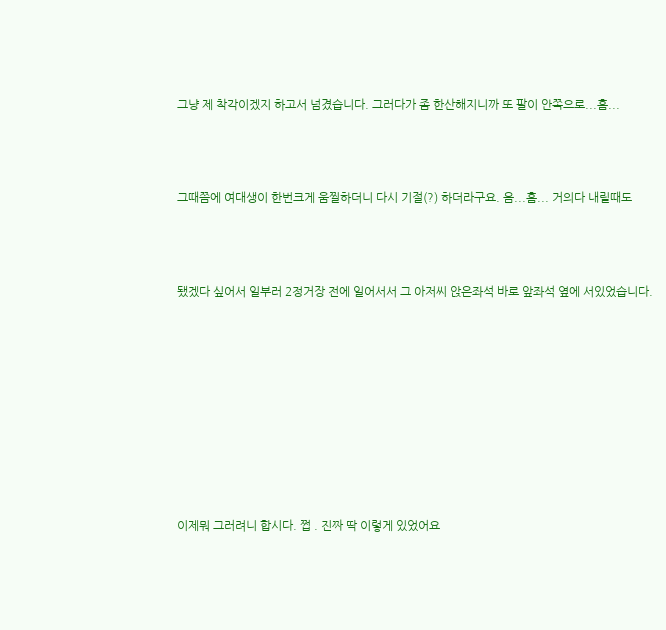그냥 제 착각이겠지 하고서 넘겼습니다. 그러다가 좀 한산해지니까 또 팔이 안쪽으로...흠...



그때쯤에 여대생이 한번크게 움찔하더니 다시 기절(?) 하더라구요. 음...흠... 거의다 내릴때도



됐겠다 싶어서 일부러 2정거장 전에 일어서서 그 아저씨 앉은좌석 바로 앞좌석 옆에 서있었습니다.









이제뭐 그러려니 합시다. 쩝 . 진짜 딱 이렇게 있었어요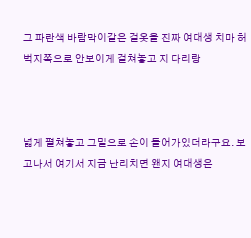그 파란색 바람막이같은 겉옷을 진짜 여대생 치마 허벅지쪽으로 안보이게 걸쳐놓고 지 다리랑



넓게 펼쳐놓고 그밑으로 손이 들어가있더라구요. 보고나서 여기서 지금 난리치면 왠지 여대생은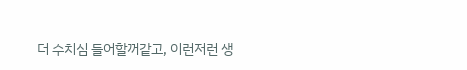더 수치심 들어할꺼같고, 이런저런 생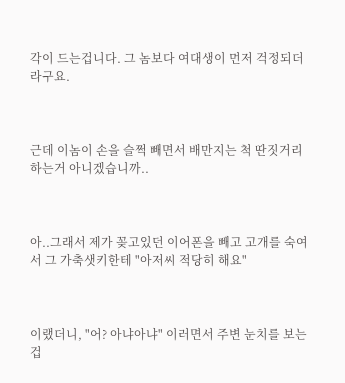각이 드는겁니다. 그 놈보다 여대생이 먼저 걱정되더라구요.



근데 이놈이 손을 슬쩍 빼면서 배만지는 척 딴짓거리 하는거 아니겠습니까..



아..그래서 제가 꽂고있던 이어폰을 빼고 고개를 숙여서 그 가축샛키한테 "아저씨 적당히 해요"



이랬더니, "어? 아냐아냐" 이러면서 주변 눈치를 보는겁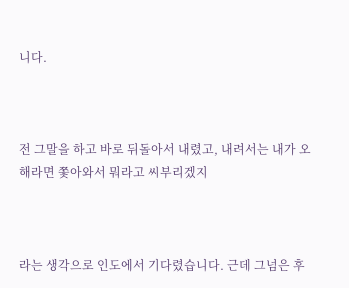니다.



전 그말을 하고 바로 뒤돌아서 내렸고, 내려서는 내가 오해라면 쫓아와서 뭐라고 씨부리겠지



라는 생각으로 인도에서 기다렸습니다. 근데 그넘은 후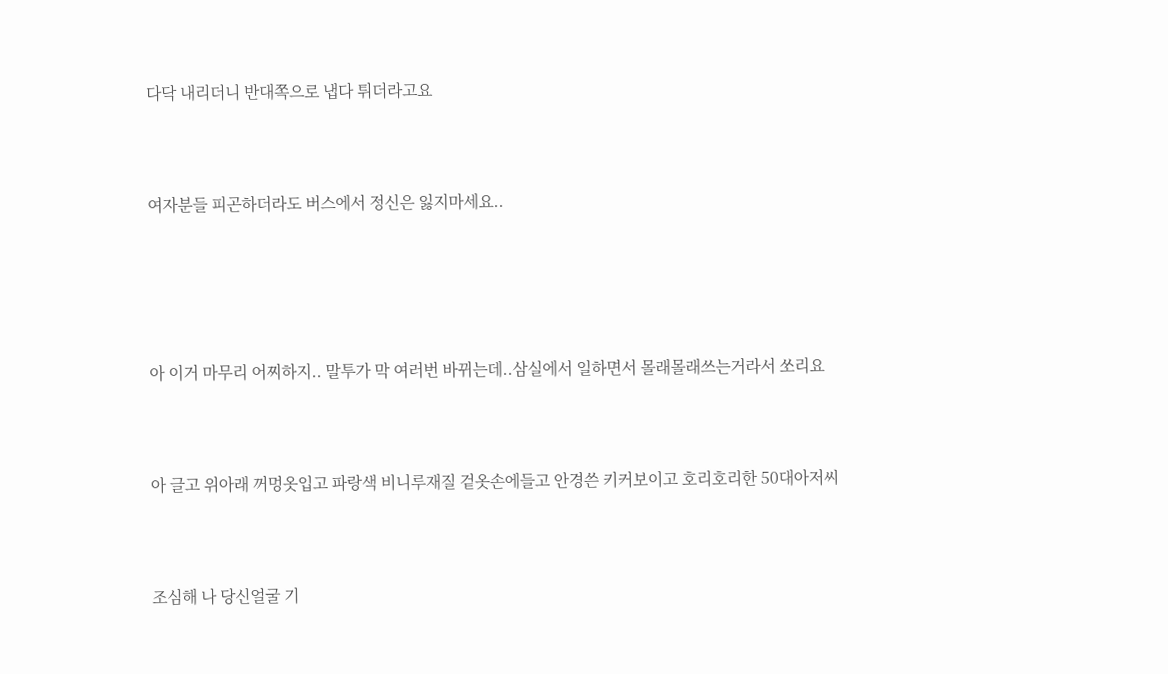다닥 내리더니 반대쪽으로 냅다 튀더라고요



여자분들 피곤하더라도 버스에서 정신은 잃지마세요..





아 이거 마무리 어찌하지.. 말투가 막 여러번 바뀌는데..삼실에서 일하면서 몰래몰래쓰는거라서 쏘리요



아 글고 위아래 꺼멍옷입고 파랑색 비니루재질 겉옷손에들고 안경쓴 키커보이고 호리호리한 50대아저씨



조심해 나 당신얼굴 기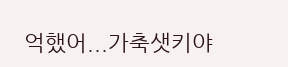억했어...가축샛키야